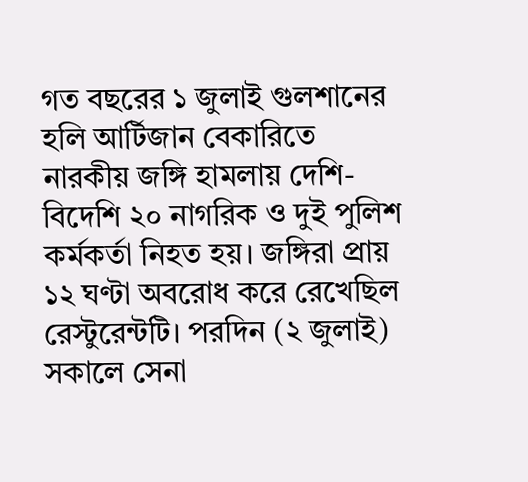গত বছরের ১ জুলাই গুলশানের হলি আর্টিজান বেকারিতে নারকীয় জঙ্গি হামলায় দেশি-বিদেশি ২০ নাগরিক ও দুই পুলিশ কর্মকর্তা নিহত হয়। জঙ্গিরা প্রায় ১২ ঘণ্টা অবরোধ করে রেখেছিল রেস্টুরেন্টটি। পরদিন (২ জুলাই) সকালে সেনা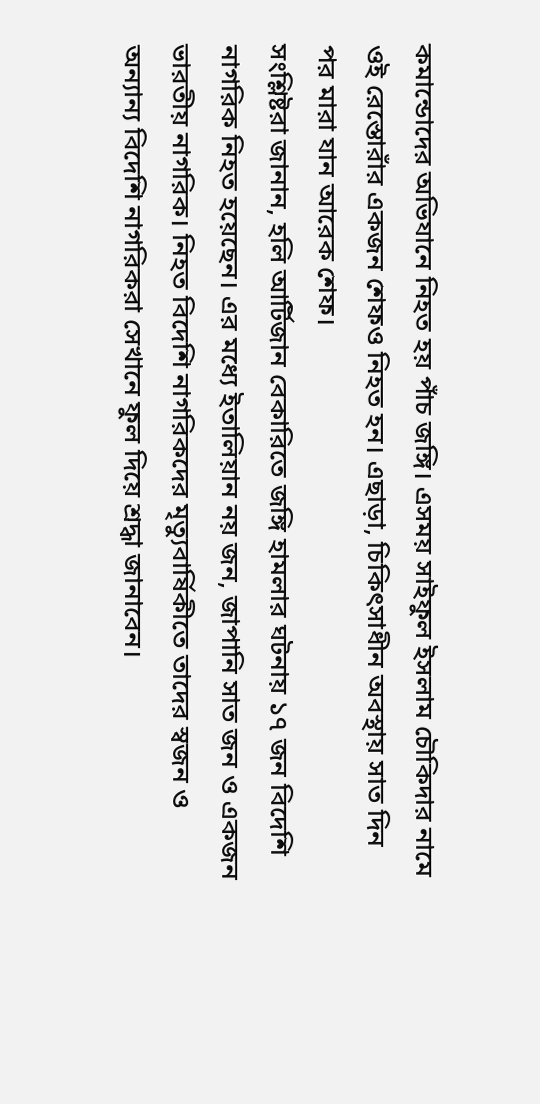কমান্ডোদের অভিযানে নিহত হয় পাঁচ জঙ্গি। এসময় সাইফুল ইসলাম চৌকিদার নামে ওই রেস্তোরাঁর একজন শেফও নিহত হন। এছাড়া, চিকিৎসাধীন অবস্থায় সাত দিন পর মারা যান আরেক শেফ।
সংশ্লিষ্টরা জানান, হলি আর্টিজান বেকারিতে জঙ্গি হামলার ঘটনায় ১৭ জন বিদেশি নাগরিক নিহত হয়েছেন। এর মধ্যে ইতালিয়ান নয় জন, জাপানি সাত জন ও একজন ভারতীয় নাগরিক। নিহত বিদেশি নাগরিকদের মৃত্যুবার্ষিকীতে তাদের স্বজন ও অন্যান্য বিদেশি নাগরিকরা সেখানে ফুল দিয়ে শ্রদ্ধা জানাবেন।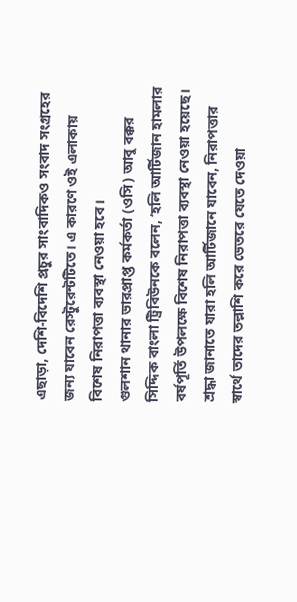এছাড়া, দেশি-বিদেশি প্রচুর সাংবাদিকও সংবাদ সংগ্রহের জন্য যাবেন রেস্টুরেন্টটিতে। এ কারণে ওই এলাকায় বিশেষ নিরাপত্তা ব্যবস্থা নেওয়া হবে।
গুলশান থানার ভারপ্রাপ্ত কর্মকর্তা (ওসি) আবু বক্কর সিদ্দিক বাংলা ট্রিবিউনকে বলেন, ‘হলি আর্টিজান হামলার বর্ষপূর্তি উপলক্ষে বিশেষ নিরাপত্তা ব্যবস্থা নেওয়া হয়েছে। শ্রদ্ধা জানাতে যারা হলি আর্টিজানে যাবেন, নিরাপত্তার স্বার্থে তাদের তল্লাশি করে ভেতরে যেতে দেওয়া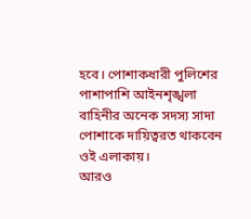হবে। পোশাকধারী পুলিশের পাশাপাশি আইনশৃঙ্খলা বাহিনীর অনেক সদস্য সাদা পোশাকে দায়িত্বরত থাকবেন ওই এলাকায়।
আরও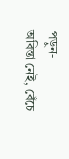পড়ুন-
অবিন্তা নেই, বেঁচে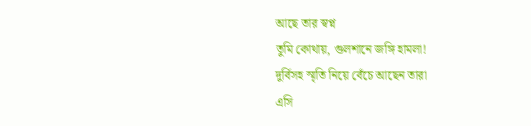আছে তার স্বপ্ন
তুমি কোথায়, গুলশানে জঙ্গি হামলা!
দুর্বিসহ স্মৃতি নিয়ে বেঁচে আছেন তারা
এসি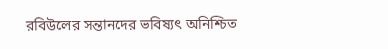রবিউলের সন্তানদের ভবিষ্যৎ অনিশ্চিত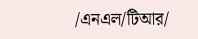/এনএল/টিআর/